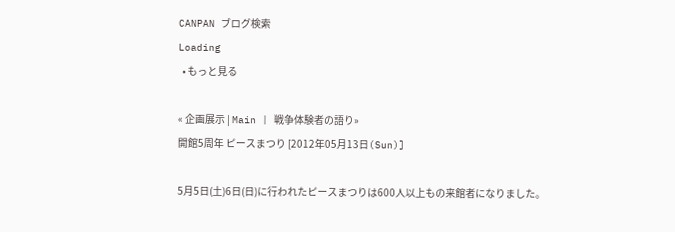CANPAN ブログ検索
Loading
  • もっと見る

« 企画展示 | Main | 戦争体験者の語り»
開館5周年 ピースまつり [2012年05月13日(Sun)]

5月5日(土)6日(日)に行われたピースまつりは600人以上もの来館者になりました。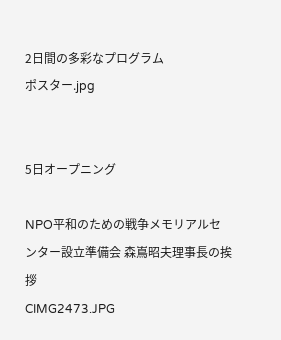2日間の多彩なプログラム
ポスター.jpg


5日オープニング

NPO平和のための戦争メモリアルセンター設立準備会 森嶌昭夫理事長の挨拶
CIMG2473.JPG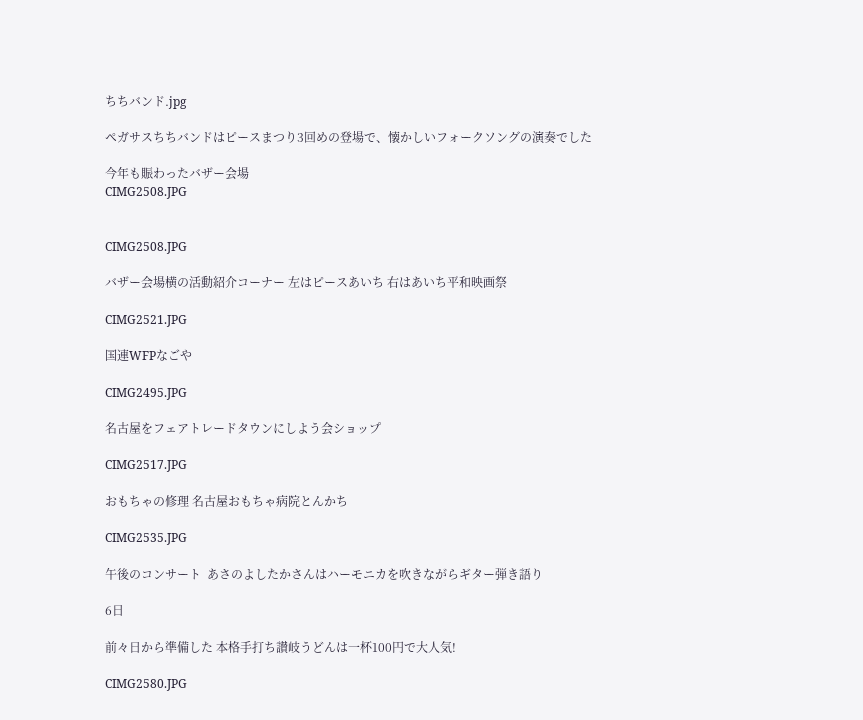ちちバンド.jpg

ペガサスちちバンドはピースまつり3回めの登場で、懐かしいフォークソングの演奏でした

今年も賑わったバザー会場
CIMG2508.JPG


CIMG2508.JPG

バザー会場横の活動紹介コーナー 左はピースあいち 右はあいち平和映画祭

CIMG2521.JPG

国連WFPなごや

CIMG2495.JPG

名古屋をフェアトレードタウンにしよう会ショップ

CIMG2517.JPG

おもちゃの修理 名古屋おもちゃ病院とんかち

CIMG2535.JPG

午後のコンサート  あさのよしたかさんはハーモニカを吹きながらギター弾き語り

6日

前々日から準備した 本格手打ち讃岐うどんは一杯100円で大人気!

CIMG2580.JPG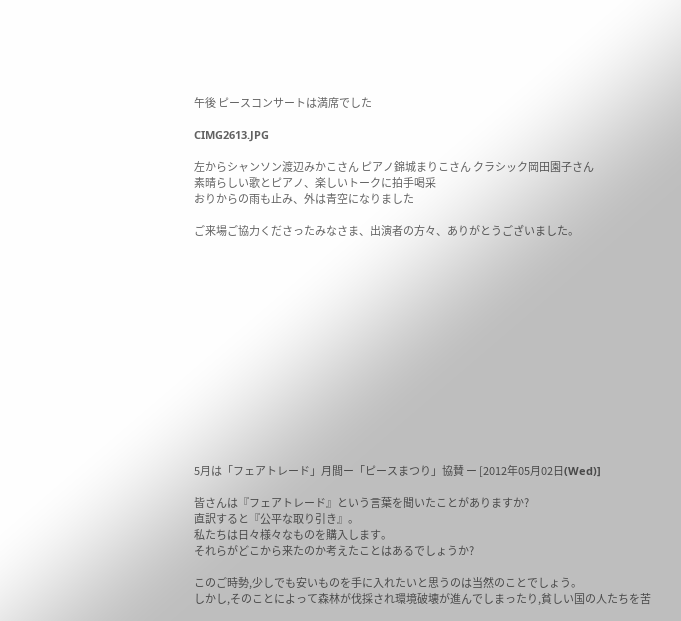午後 ピースコンサートは満席でした

CIMG2613.JPG

左からシャンソン渡辺みかこさん ピアノ錦城まりこさん クラシック岡田園子さん
素晴らしい歌とピアノ、楽しいトークに拍手喝采
おりからの雨も止み、外は青空になりました

ご来場ご協力くださったみなさま、出演者の方々、ありがとうございました。














5月は「フェアトレード」月間ー「ピースまつり」協賛 ー [2012年05月02日(Wed)]

皆さんは『フェアトレード』という言葉を聞いたことがありますか?
直訳すると『公平な取り引き』。
私たちは日々様々なものを購入します。
それらがどこから来たのか考えたことはあるでしょうか?

このご時勢,少しでも安いものを手に入れたいと思うのは当然のことでしょう。
しかし,そのことによって森林が伐採され環境破壊が進んでしまったり,貧しい国の人たちを苦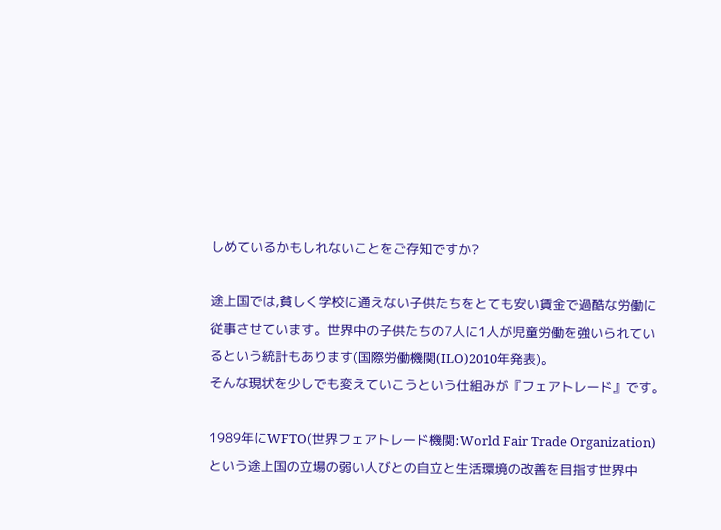しめているかもしれないことをご存知ですか?

途上国では,貧しく学校に通えない子供たちをとても安い賃金で過酷な労働に従事させています。世界中の子供たちの7人に1人が児童労働を強いられているという統計もあります(国際労働機関(ILO)2010年発表)。
そんな現状を少しでも変えていこうという仕組みが『フェアトレード』です。

1989年にWFTO(世界フェアトレード機関:World Fair Trade Organization)という途上国の立場の弱い人びとの自立と生活環境の改善を目指す世界中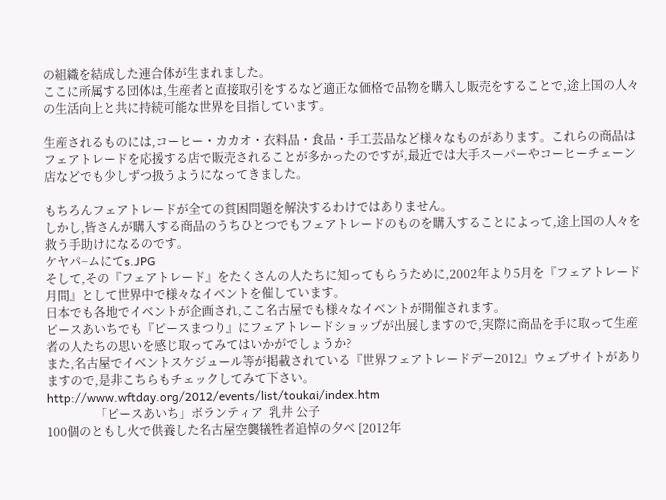の組織を結成した連合体が生まれました。
ここに所属する団体は,生産者と直接取引をするなど適正な価格で品物を購入し販売をすることで,途上国の人々の生活向上と共に持続可能な世界を目指しています。

生産されるものには,コーヒー・カカオ・衣料品・食品・手工芸品など様々なものがあります。これらの商品はフェアトレードを応援する店で販売されることが多かったのですが,最近では大手スーパーやコーヒーチェーン店などでも少しずつ扱うようになってきました。

もちろんフェアトレードが全ての貧困問題を解決するわけではありません。
しかし,皆さんが購入する商品のうちひとつでもフェアトレードのものを購入することによって,途上国の人々を救う手助けになるのです。
ケヤパ−ムにてs.JPG
そして,その『フェアトレード』をたくさんの人たちに知ってもらうために,2002年より5月を『フェアトレード月間』として世界中で様々なイベントを催しています。
日本でも各地でイベントが企画され,ここ名古屋でも様々なイベントが開催されます。
ピースあいちでも『ピースまつり』にフェアトレードショップが出展しますので,実際に商品を手に取って生産者の人たちの思いを感じ取ってみてはいかがでしょうか?
また,名古屋でイベントスケジュール等が掲載されている『世界フェアトレードデー2012』ウェブサイトがありますので,是非こちらもチェックしてみて下さい。
http://www.wftday.org/2012/events/list/toukai/index.htm
                「ピースあいち」ボランティア  乳井 公子
100個のともし火で供養した名古屋空襲犠牲者追悼の夕べ [2012年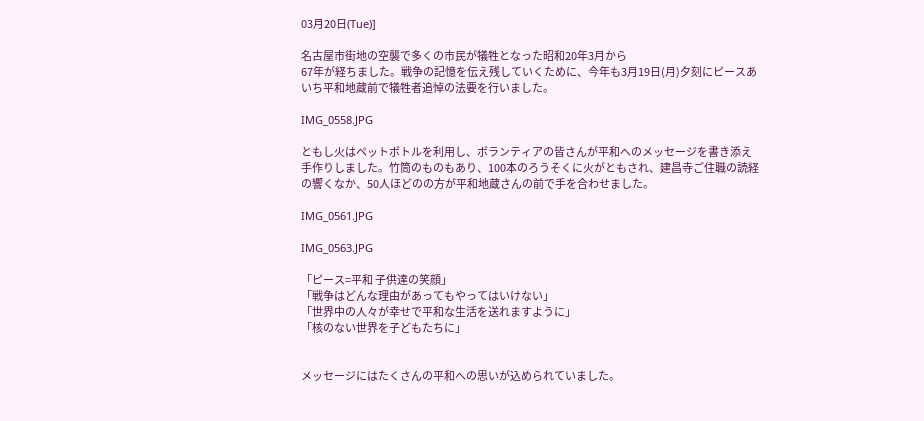03月20日(Tue)]

名古屋市街地の空襲で多くの市民が犠牲となった昭和20年3月から
67年が経ちました。戦争の記憶を伝え残していくために、今年も3月19日(月)夕刻にピースあいち平和地蔵前で犠牲者追悼の法要を行いました。

IMG_0558.JPG

ともし火はペットボトルを利用し、ボランティアの皆さんが平和へのメッセージを書き添え手作りしました。竹筒のものもあり、100本のろうそくに火がともされ、建昌寺ご住職の読経の響くなか、50人ほどのの方が平和地蔵さんの前で手を合わせました。

IMG_0561.JPG

IMG_0563.JPG

「ピース=平和 子供達の笑顔」
「戦争はどんな理由があってもやってはいけない」
「世界中の人々が幸せで平和な生活を送れますように」
「核のない世界を子どもたちに」


メッセージにはたくさんの平和への思いが込められていました。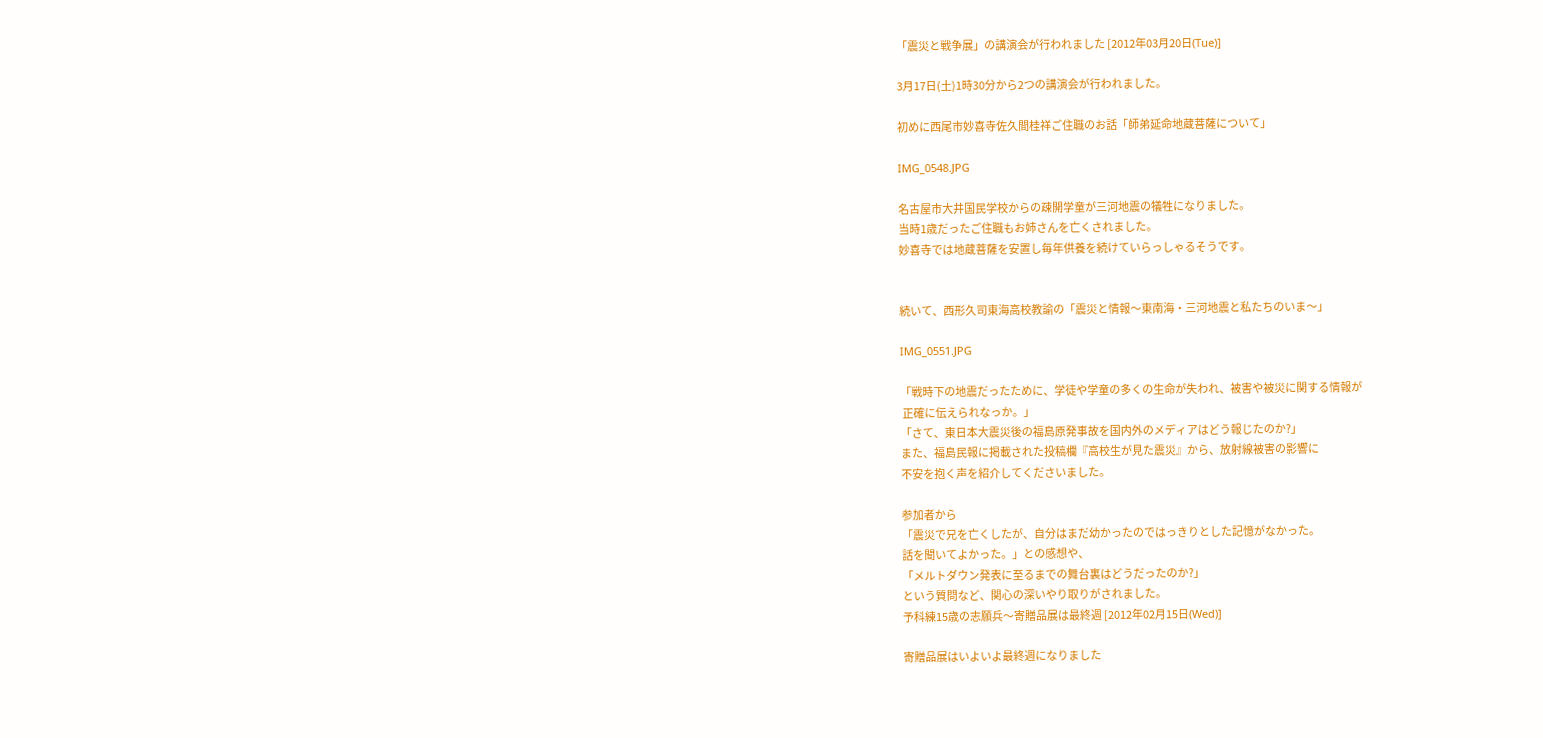「震災と戦争展」の講演会が行われました [2012年03月20日(Tue)]

3月17日(土)1時30分から2つの講演会が行われました。

初めに西尾市妙喜寺佐久間桂祥ご住職のお話「師弟延命地蔵菩薩について」

IMG_0548.JPG

名古屋市大井国民学校からの疎開学童が三河地震の犠牲になりました。
当時1歳だったご住職もお姉さんを亡くされました。
妙喜寺では地蔵菩薩を安置し毎年供養を続けていらっしゃるそうです。


続いて、西形久司東海高校教諭の「震災と情報〜東南海・三河地震と私たちのいま〜」

IMG_0551.JPG

「戦時下の地震だったために、学徒や学童の多くの生命が失われ、被害や被災に関する情報が
 正確に伝えられなっか。」
「さて、東日本大震災後の福島原発事故を国内外のメディアはどう報じたのか?」
また、福島民報に掲載された投稿欄『高校生が見た震災』から、放射線被害の影響に
不安を抱く声を紹介してくださいました。

参加者から
「震災で兄を亡くしたが、自分はまだ幼かったのではっきりとした記憶がなかった。
話を聞いてよかった。」との感想や、
「メルトダウン発表に至るまでの舞台裏はどうだったのか?」
という質問など、関心の深いやり取りがされました。
予科練15歳の志願兵〜寄贈品展は最終週 [2012年02月15日(Wed)]

寄贈品展はいよいよ最終週になりました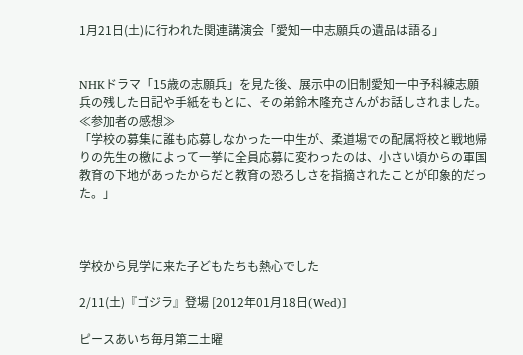1月21日(土)に行われた関連講演会「愛知一中志願兵の遺品は語る」


NHKドラマ「15歳の志願兵」を見た後、展示中の旧制愛知一中予科練志願兵の残した日記や手紙をもとに、その弟鈴木隆充さんがお話しされました。
≪参加者の感想≫
「学校の募集に誰も応募しなかった一中生が、柔道場での配属将校と戦地帰りの先生の檄によって一挙に全員応募に変わったのは、小さい頃からの軍国教育の下地があったからだと教育の恐ろしさを指摘されたことが印象的だった。」



学校から見学に来た子どもたちも熱心でした

2/11(土)『ゴジラ』登場 [2012年01月18日(Wed)]

ピースあいち毎月第二土曜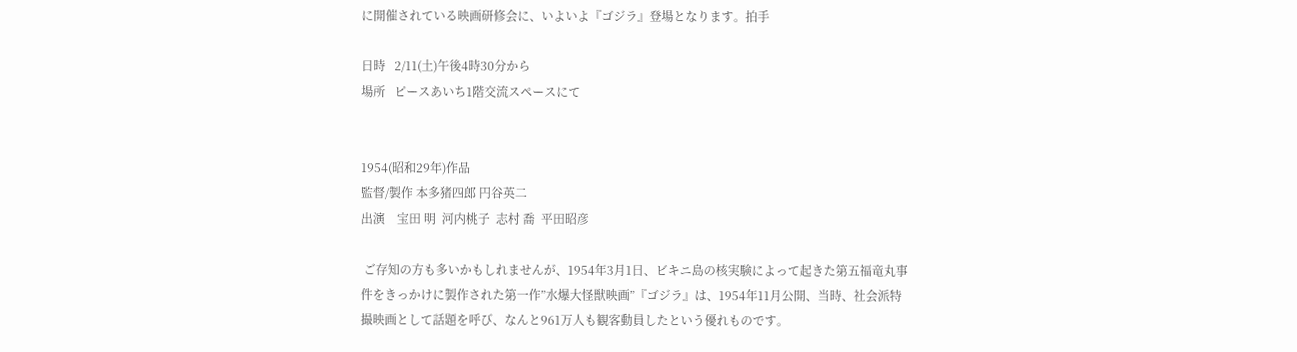に開催されている映画研修会に、いよいよ『ゴジラ』登場となります。拍手

日時   2/11(土)午後4時30分から
場所   ピースあいち1階交流スペースにて


1954(昭和29年)作品
監督/製作 本多猪四郎 円谷英二
出演    宝田 明  河内桃子  志村 喬  平田昭彦

 ご存知の方も多いかもしれませんが、1954年3月1日、ビキニ島の核実験によって起きた第五福竜丸事件をきっかけに製作された第一作”水爆大怪獣映画”『ゴジラ』は、1954年11月公開、当時、社会派特撮映画として話題を呼び、なんと961万人も観客動員したという優れものです。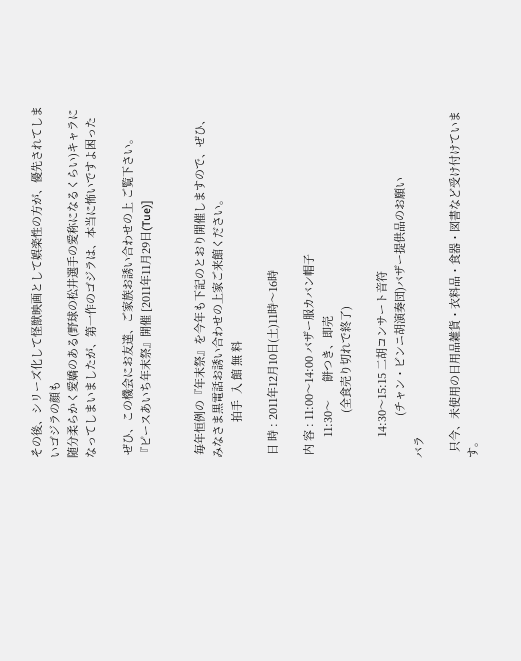その後、シリーズ化して怪獣映画として娯楽性の方が、優先されてしまいゴジラの顔も
随分柔らかく愛嬌のある(野球の松井選手の愛称になるくらい)キャラになってしまいましたが、第一作のゴジラは、本当に怖いですよ困った

 ぜひ、この機会にお友達、ご家族お誘い合わせの上 ご覧下さい。
『ピースあいち年末祭』開催 [2011年11月29日(Tue)]


 毎年恒例の『年末祭』を今年も下記のとおり開催しますので、ぜひ、みなさま黒電話お誘い合わせの上家ご来館ください。
            拍手  入 館 無 料

 日 時 : 2011年12月10日(土)11時〜16時

 内 容 : 11:00〜14:00 バザー服カバン帽子
       11:30〜      餅つき、即売
               (全食売り切れで終了)

       14:30〜15:15 二胡コンサート音符
              (チャン・ビンニ胡演奏団)バザー提供品のお願い
バラ

  只今、未使用の日用品雑貨・衣料品・食器・図書など受け付けています。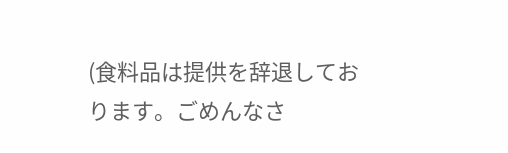(食料品は提供を辞退しております。ごめんなさ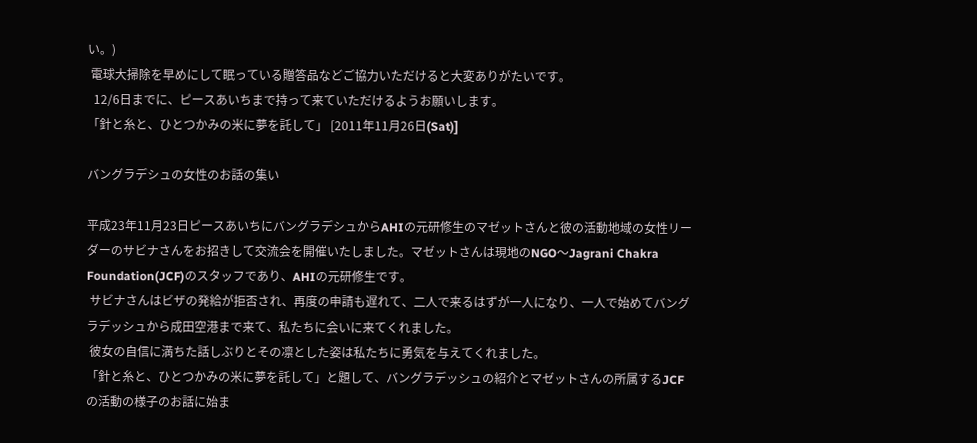い。)
 電球大掃除を早めにして眠っている贈答品などご協力いただけると大変ありがたいです。
  12/6日までに、ピースあいちまで持って来ていただけるようお願いします。
「針と糸と、ひとつかみの米に夢を託して」 [2011年11月26日(Sat)]

バングラデシュの女性のお話の集い

平成23年11月23日ピースあいちにバングラデシュからAHIの元研修生のマゼットさんと彼の活動地域の女性リーダーのサビナさんをお招きして交流会を開催いたしました。マゼットさんは現地のNGO〜Jagrani Chakra Foundation(JCF)のスタッフであり、AHIの元研修生です。
 サビナさんはビザの発給が拒否され、再度の申請も遅れて、二人で来るはずが一人になり、一人で始めてバングラデッシュから成田空港まで来て、私たちに会いに来てくれました。
 彼女の自信に満ちた話しぶりとその凛とした姿は私たちに勇気を与えてくれました。
「針と糸と、ひとつかみの米に夢を託して」と題して、バングラデッシュの紹介とマゼットさんの所属するJCFの活動の様子のお話に始ま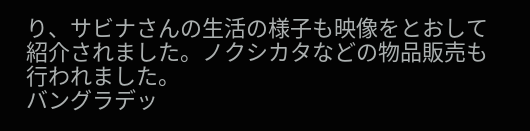り、サビナさんの生活の様子も映像をとおして紹介されました。ノクシカタなどの物品販売も行われました。
バングラデッ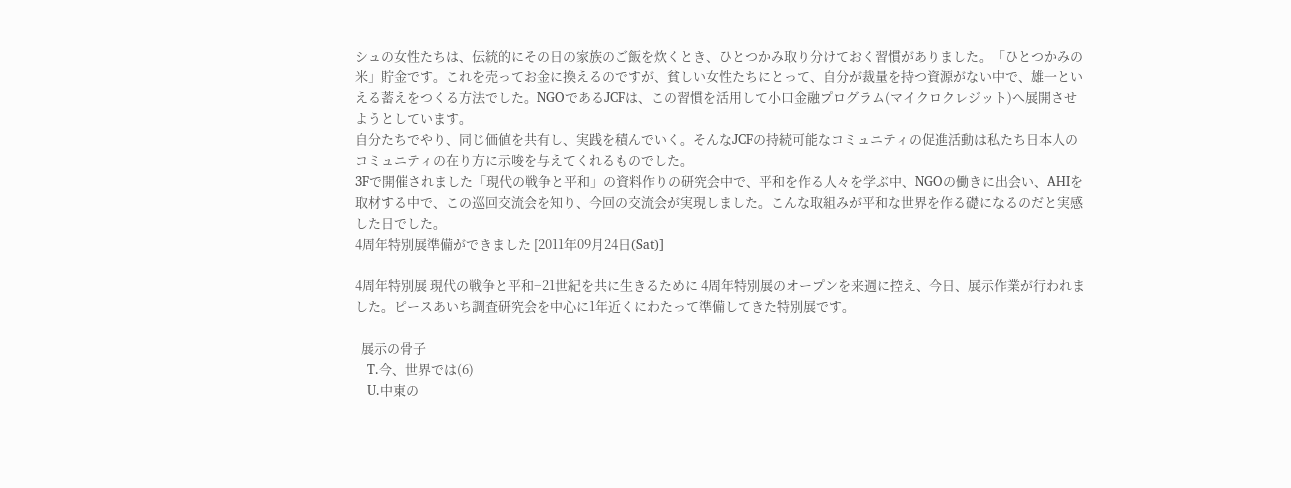シュの女性たちは、伝統的にその日の家族のご飯を炊くとき、ひとつかみ取り分けておく習慣がありました。「ひとつかみの米」貯金です。これを売ってお金に換えるのですが、貧しい女性たちにとって、自分が裁量を持つ資源がない中で、雄一といえる蓄えをつくる方法でした。NGOであるJCFは、この習慣を活用して小口金融プログラム(マイクロクレジット)へ展開させようとしています。
自分たちでやり、同じ価値を共有し、実践を積んでいく。そんなJCFの持続可能なコミュニティの促進活動は私たち日本人のコミュニティの在り方に示唆を与えてくれるものでした。
3Fで開催されました「現代の戦争と平和」の資料作りの研究会中で、平和を作る人々を学ぶ中、NGOの働きに出会い、AHIを取材する中で、この巡回交流会を知り、今回の交流会が実現しました。こんな取組みが平和な世界を作る礎になるのだと実感した日でした。
4周年特別展準備ができました [2011年09月24日(Sat)]

4周年特別展 現代の戦争と平和−21世紀を共に生きるために 4周年特別展のオープンを来週に控え、今日、展示作業が行われました。ピースあいち調査研究会を中心に1年近くにわたって準備してきた特別展です。

  展示の骨子
   T.今、世界では(6)
   U.中東の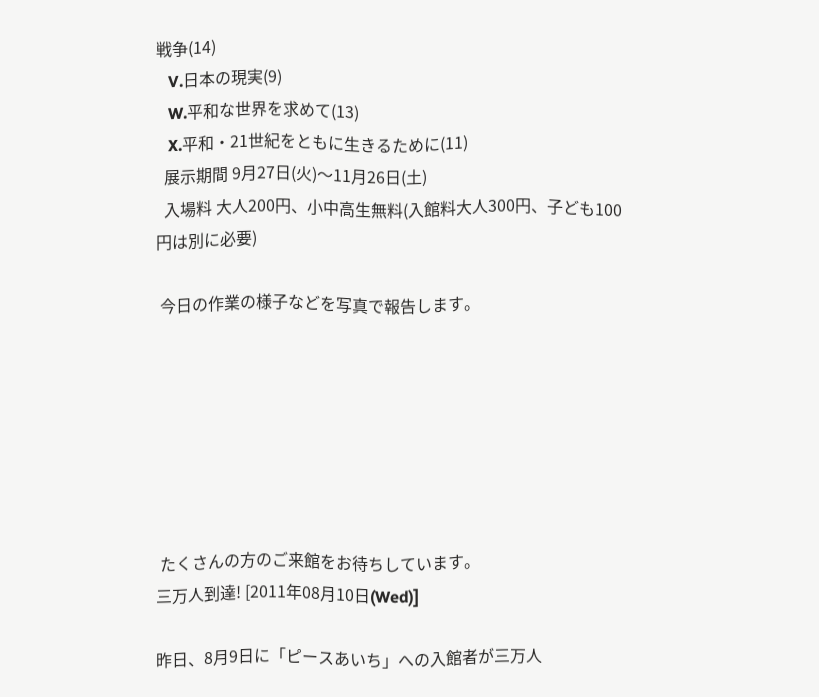戦争(14)
   V.日本の現実(9)
   W.平和な世界を求めて(13)
   X.平和・21世紀をともに生きるために(11)
  展示期間 9月27日(火)〜11月26日(土)
  入場料 大人200円、小中高生無料(入館料大人300円、子ども100円は別に必要)

 今日の作業の様子などを写真で報告します。







 たくさんの方のご来館をお待ちしています。
三万人到達! [2011年08月10日(Wed)]

昨日、8月9日に「ピースあいち」への入館者が三万人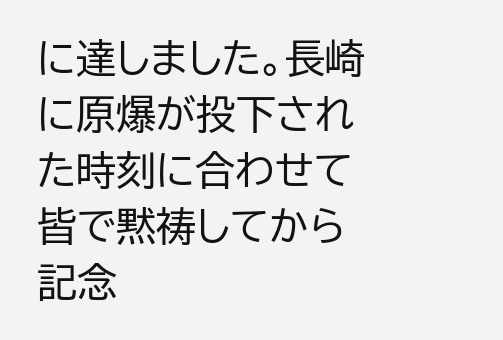に達しました。長崎に原爆が投下された時刻に合わせて皆で黙祷してから記念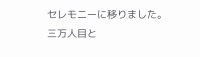セレモニーに移りました。
三万人目と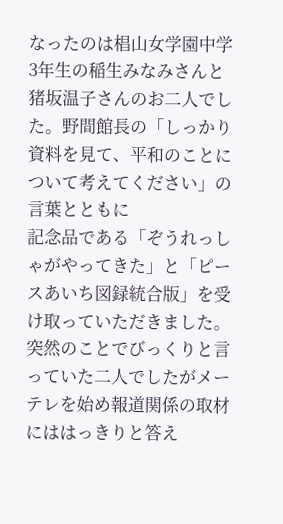なったのは椙山女学園中学3年生の稲生みなみさんと猪坂温子さんのお二人でした。野間館長の「しっかり資料を見て、平和のことについて考えてください」の言葉とともに
記念品である「ぞうれっしゃがやってきた」と「ピースあいち図録統合版」を受け取っていただきました。突然のことでびっくりと言っていた二人でしたがメーテレを始め報道関係の取材にははっきりと答え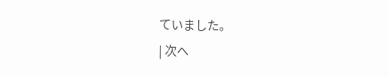ていました。
| 次へ